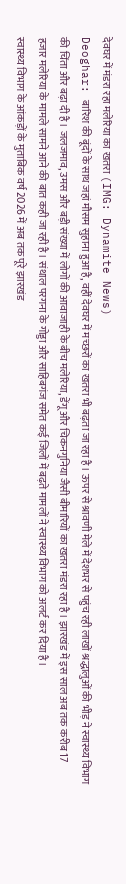देवघर में मंडरा रहा मलेरिया का खतरा (IMG: Dynamite News)
Deoghar: बारिश की बूंदों के साथ जहां मौसम सुहाना हुआ है, वहीं देवघर में मच्छरों का खतरा भी बढ़ता जा रहा है। ऊपर से श्रावणी मेले में देशभर से पहुंच रही लाखों श्रद्धालुओं की भीड़ ने स्वास्थ्य विभाग की चिंता और बढ़ा दी है। जलजमाव, उमस और बड़ी संख्या में लोगों की आवाजाही के बीच मलेरिया, डेंगू और चिकनगुनिया जैसी बीमारियों का खतरा मंडरा रहा है। झारखंड में इस साल अब तक करीब 17 हजार मलेरिया के मामले सामने आने की बात कही जा रही है। संथाल परगना के गोड्डा और साहिबगंज समेत कई जिलों में बढ़ते मामलों ने स्वास्थ्य विभाग को अलर्ट कर दिया है।
स्वास्थ्य विभाग के आंकड़ों के मुताबिक वर्ष 2026 में अब तक पूरे झारखंड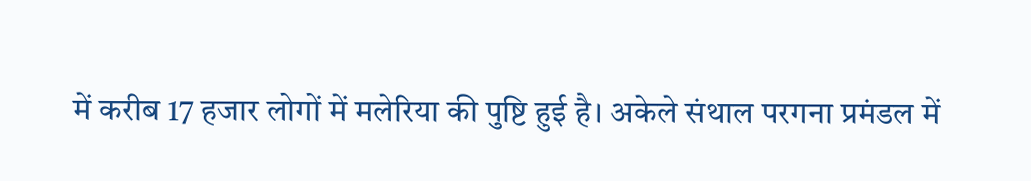में करीब 17 हजार लोगों में मलेरिया की पुष्टि हुई है। अकेले संथाल परगना प्रमंडल में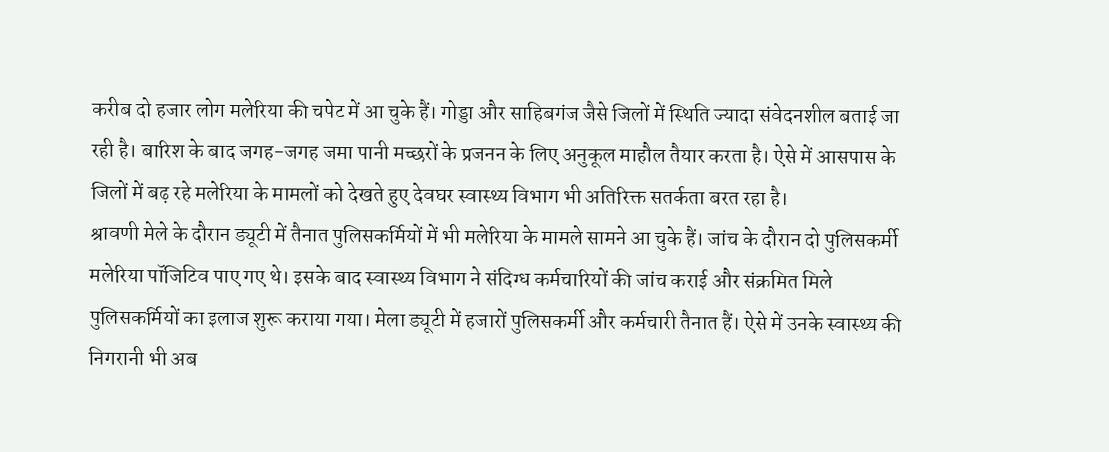करीब दो हजार लोग मलेरिया की चपेट में आ चुके हैं। गोड्डा और साहिबगंज जैसे जिलों में स्थिति ज्यादा संवेदनशील बताई जा रही है। बारिश के बाद जगह-जगह जमा पानी मच्छरों के प्रजनन के लिए अनुकूल माहौल तैयार करता है। ऐसे में आसपास के जिलों में बढ़ रहे मलेरिया के मामलों को देखते हुए देवघर स्वास्थ्य विभाग भी अतिरिक्त सतर्कता बरत रहा है।
श्रावणी मेले के दौरान ड्यूटी में तैनात पुलिसकर्मियों में भी मलेरिया के मामले सामने आ चुके हैं। जांच के दौरान दो पुलिसकर्मी मलेरिया पॉजिटिव पाए गए थे। इसके बाद स्वास्थ्य विभाग ने संदिग्ध कर्मचारियों की जांच कराई और संक्रमित मिले पुलिसकर्मियों का इलाज शुरू कराया गया। मेला ड्यूटी में हजारों पुलिसकर्मी और कर्मचारी तैनात हैं। ऐसे में उनके स्वास्थ्य की निगरानी भी अब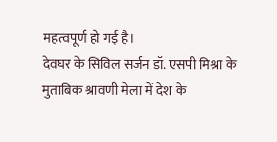महत्वपूर्ण हो गई है।
देवघर के सिविल सर्जन डॉ. एसपी मिश्रा के मुताबिक श्रावणी मेला में देश के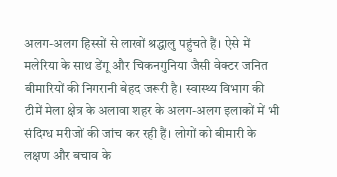अलग-अलग हिस्सों से लाखों श्रद्धालु पहुंचते हैं। ऐसे में मलेरिया के साथ डेंगू और चिकनगुनिया जैसी वेक्टर जनित बीमारियों की निगरानी बेहद जरूरी है। स्वास्थ्य विभाग की टीमें मेला क्षेत्र के अलावा शहर के अलग-अलग इलाकों में भी संदिग्ध मरीजों की जांच कर रही हैं। लोगों को बीमारी के लक्षण और बचाव के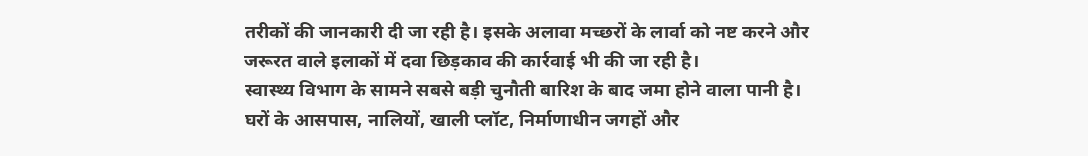तरीकों की जानकारी दी जा रही है। इसके अलावा मच्छरों के लार्वा को नष्ट करने और जरूरत वाले इलाकों में दवा छिड़काव की कार्रवाई भी की जा रही है।
स्वास्थ्य विभाग के सामने सबसे बड़ी चुनौती बारिश के बाद जमा होने वाला पानी है। घरों के आसपास, नालियों, खाली प्लॉट, निर्माणाधीन जगहों और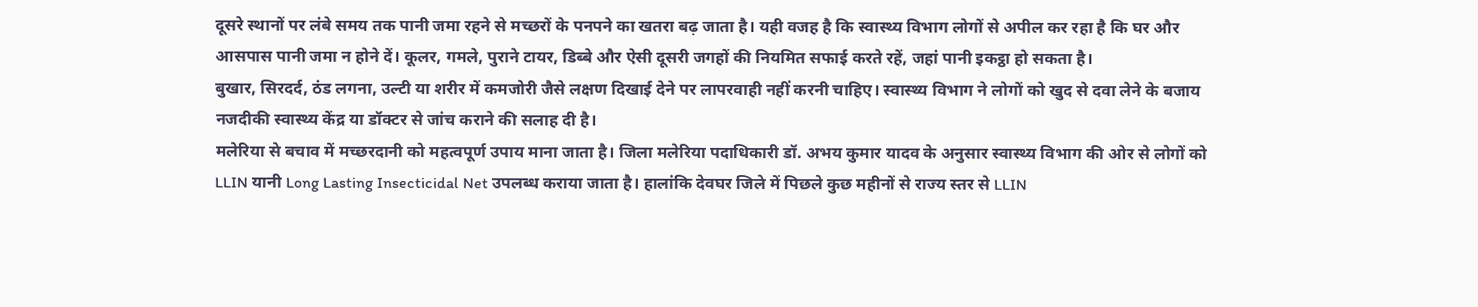दूसरे स्थानों पर लंबे समय तक पानी जमा रहने से मच्छरों के पनपने का खतरा बढ़ जाता है। यही वजह है कि स्वास्थ्य विभाग लोगों से अपील कर रहा है कि घर और आसपास पानी जमा न होने दें। कूलर, गमले, पुराने टायर, डिब्बे और ऐसी दूसरी जगहों की नियमित सफाई करते रहें, जहां पानी इकट्ठा हो सकता है।
बुखार, सिरदर्द, ठंड लगना, उल्टी या शरीर में कमजोरी जैसे लक्षण दिखाई देने पर लापरवाही नहीं करनी चाहिए। स्वास्थ्य विभाग ने लोगों को खुद से दवा लेने के बजाय नजदीकी स्वास्थ्य केंद्र या डॉक्टर से जांच कराने की सलाह दी है।
मलेरिया से बचाव में मच्छरदानी को महत्वपूर्ण उपाय माना जाता है। जिला मलेरिया पदाधिकारी डॉ. अभय कुमार यादव के अनुसार स्वास्थ्य विभाग की ओर से लोगों को LLIN यानी Long Lasting Insecticidal Net उपलब्ध कराया जाता है। हालांकि देवघर जिले में पिछले कुछ महीनों से राज्य स्तर से LLIN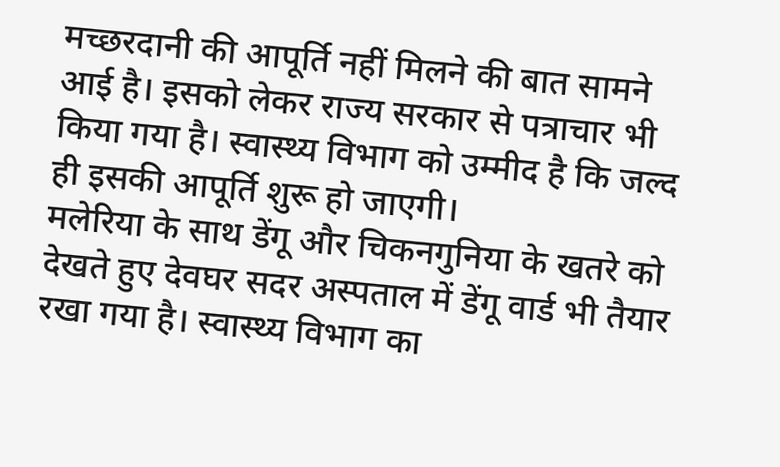मच्छरदानी की आपूर्ति नहीं मिलने की बात सामने आई है। इसको लेकर राज्य सरकार से पत्राचार भी किया गया है। स्वास्थ्य विभाग को उम्मीद है कि जल्द ही इसकी आपूर्ति शुरू हो जाएगी।
मलेरिया के साथ डेंगू और चिकनगुनिया के खतरे को देखते हुए देवघर सदर अस्पताल में डेंगू वार्ड भी तैयार रखा गया है। स्वास्थ्य विभाग का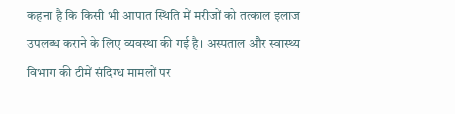कहना है कि किसी भी आपात स्थिति में मरीजों को तत्काल इलाज उपलब्ध कराने के लिए व्यवस्था की गई है। अस्पताल और स्वास्थ्य विभाग की टीमें संदिग्ध मामलों पर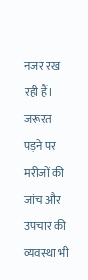नजर रख रही हैं। जरूरत पड़ने पर मरीजों की जांच और उपचार की व्यवस्था भी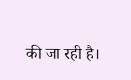की जा रही है।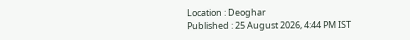Location : Deoghar
Published : 25 August 2026, 4:44 PM IST